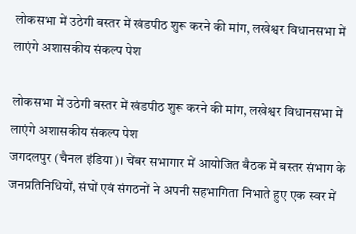लोकसभा में उठेगी बस्तर में खंडपीठ शुरू करने की मांग, लखेश्वर विधानसभा में लाएंगे अशासकीय संकल्प पेश

लोकसभा में उठेगी बस्तर में खंडपीठ शुरू करने की मांग, लखेश्वर विधानसभा में लाएंगे अशासकीय संकल्प पेश
जगदलपुर (चैनल इंडिया)। चेंबर सभागार में आयोजित बैठक में बस्तर संभाग के जनप्रतिनिधियों, संघों एवं संगठनों ने अपनी सहभागिता निभाते हुए एक स्वर में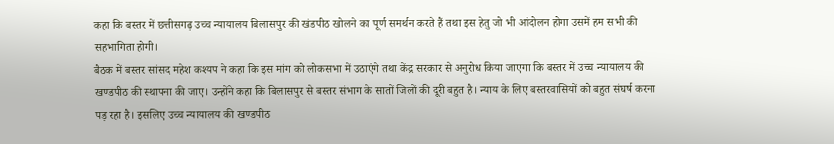कहा कि बस्तर में छत्तीसगढ़ उच्च न्यायालय बिलासपुर की खंडपीठ खोलने का पूर्ण समर्थन करते हैं तथा इस हेतु जो भी आंदोलन होगा उसमें हम सभी की सहभागिता होगी।
बैठक में बस्तर सांसद महेश कश्यप ने कहा कि इस मांग को लोकसभा में उठाएंगे तथा केंद्र सरकार से अनुरोध किया जाएगा कि बस्तर में उच्च न्यायालय की खण्डपीठ की स्थापना की जाए। उन्होंने कहा कि बिलासपुर से बस्तर संभाग के सातों जिलों की दूरी बहुत है। न्याय के लिए बस्तरवासियों को बहुत संघर्ष करना पड़ रहा है। इसलिए उच्च न्यायालय की खण्डपीठ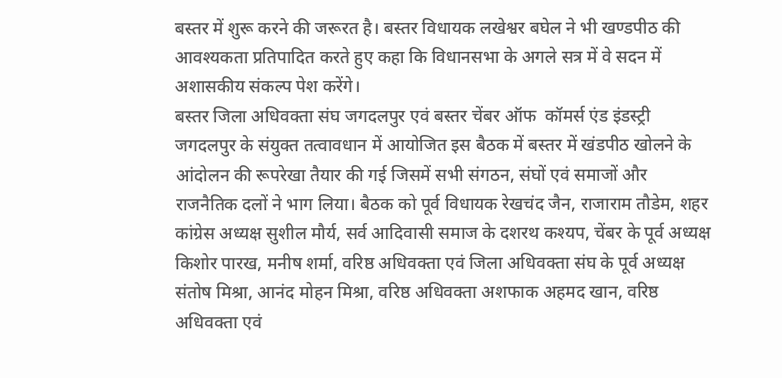बस्तर में शुरू करने की जरूरत है। बस्तर विधायक लखेश्वर बघेल ने भी खण्डपीठ की आवश्यकता प्रतिपादित करते हुए कहा कि विधानसभा के अगले सत्र में वे सदन में अशासकीय संकल्प पेश करेंगे।
बस्तर जिला अधिवक्ता संघ जगदलपुर एवं बस्तर चेंबर ऑफ  कॉमर्स एंड इंडस्ट्री जगदलपुर के संयुक्त तत्वावधान में आयोजित इस बैठक में बस्तर में खंडपीठ खोलने के आंदोलन की रूपरेखा तैयार की गई जिसमें सभी संगठन, संघों एवं समाजों और राजनैतिक दलों ने भाग लिया। बैठक को पूर्व विधायक रेखचंद जैन, राजाराम तौडेम, शहर कांग्रेस अध्यक्ष सुशील मौर्य, सर्व आदिवासी समाज के दशरथ कश्यप, चेंबर के पूर्व अध्यक्ष किशोर पारख, मनीष शर्मा, वरिष्ठ अधिवक्ता एवं जिला अधिवक्ता संघ के पूर्व अध्यक्ष संतोष मिश्रा, आनंद मोहन मिश्रा, वरिष्ठ अधिवक्ता अशफाक अहमद खान, वरिष्ठ अधिवक्ता एवं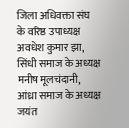जिला अधिवक्ता संघ के वरिष्ठ उपाध्यक्ष अवधेश कुमार झा, सिंधी समाज के अध्यक्ष मनीष मूलचंदानी, आंध्रा समाज के अध्यक्ष जयंत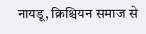नायडू, क्रिश्चियन समाज से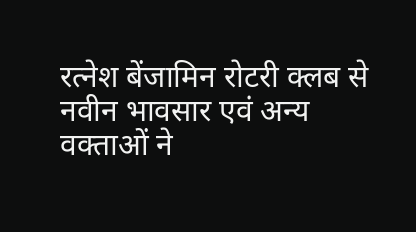रत्नेश बेंजामिन रोटरी क्लब से नवीन भावसार एवं अन्य वक्ताओं ने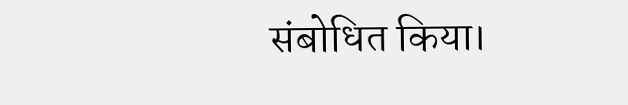संबोधित किया।